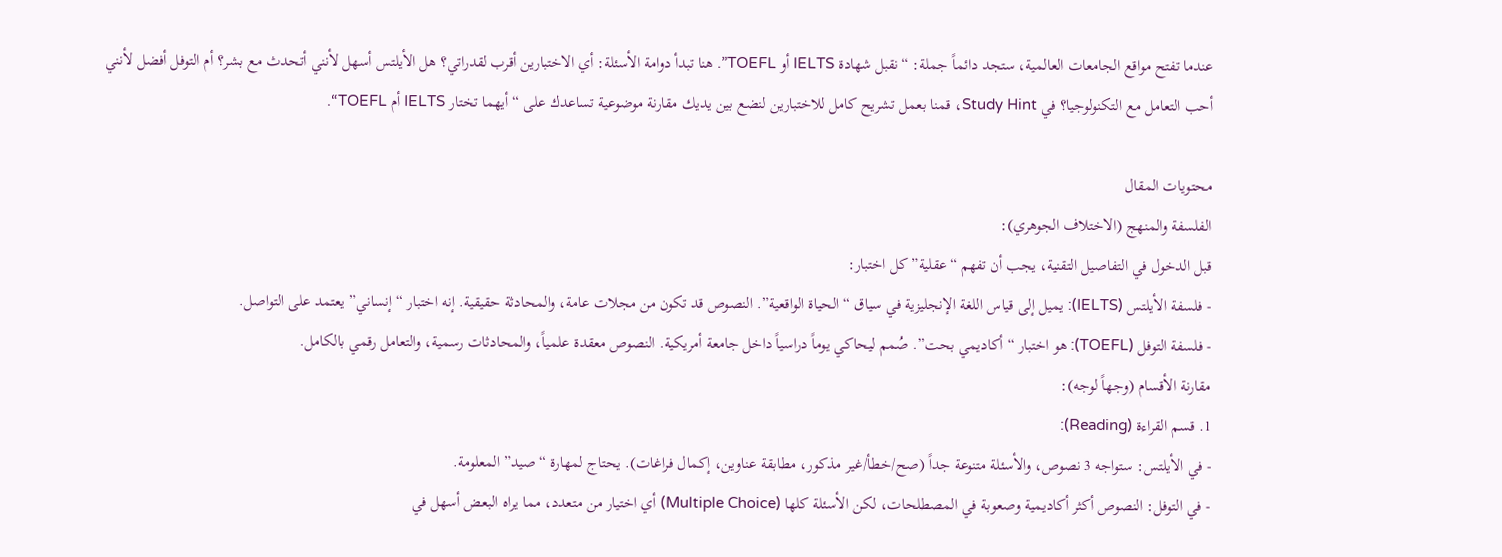عندما تفتح مواقع الجامعات العالمية، ستجد دائماً جملة: “نقبل شهادة IELTS أو TOEFL”. هنا تبدأ دوامة الأسئلة: أي الاختبارين أقرب لقدراتي؟ هل الأيلتس أسهل لأنني أتحدث مع بشر؟ أم التوفل أفضل لأنني أحب التعامل مع التكنولوجيا؟ في Study Hint، قمنا بعمل تشريح كامل للاختبارين لنضع بين يديك مقارنة موضوعية تساعدك على “أيهما تختار IELTS أم TOEFL“.

محتويات المقال
الفلسفة والمنهج (الاختلاف الجوهري):
قبل الدخول في التفاصيل التقنية، يجب أن تفهم “عقلية” كل اختبار:
- فلسفة الأيلتس (IELTS): يميل إلى قياس اللغة الإنجليزية في سياق “الحياة الواقعية”. النصوص قد تكون من مجلات عامة، والمحادثة حقيقية. إنه اختبار “إنساني” يعتمد على التواصل.
- فلسفة التوفل (TOEFL): هو اختبار “أكاديمي بحت”. صُمم ليحاكي يوماً دراسياً داخل جامعة أمريكية. النصوص معقدة علمياً، والمحادثات رسمية، والتعامل رقمي بالكامل.
مقارنة الأقسام (وجهاً لوجه):
1. قسم القراءة (Reading):
- في الأيلتس: ستواجه 3 نصوص، والأسئلة متنوعة جداً (صح/خطأ/غير مذكور، مطابقة عناوين، إكمال فراغات). يحتاج لمهارة “صيد” المعلومة.
- في التوفل: النصوص أكثر أكاديمية وصعوبة في المصطلحات، لكن الأسئلة كلها (Multiple Choice) أي اختيار من متعدد، مما يراه البعض أسهل في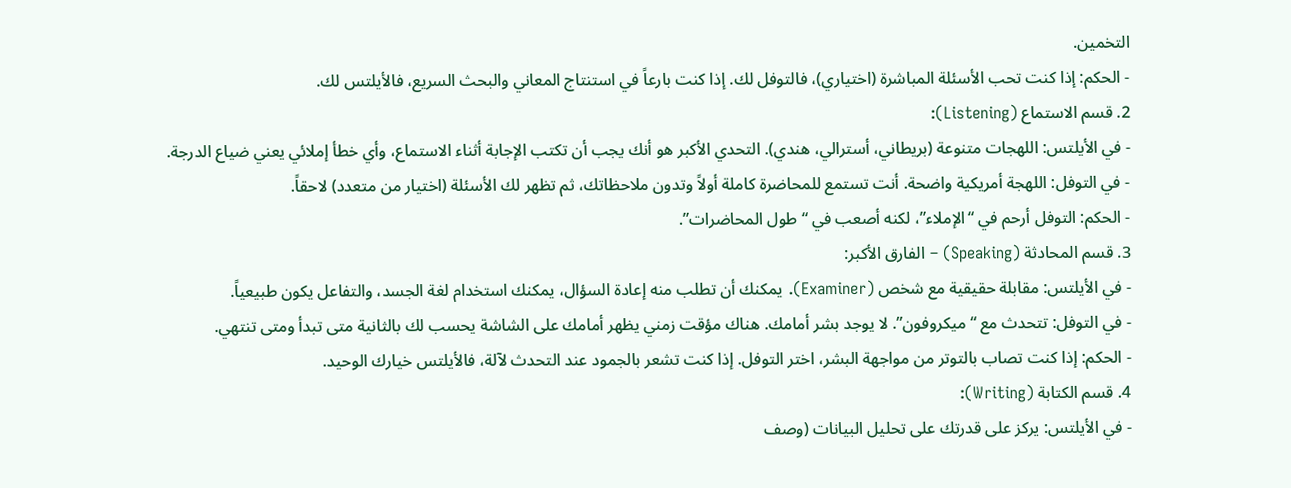التخمين.
- الحكم: إذا كنت تحب الأسئلة المباشرة (اختياري)، فالتوفل لك. إذا كنت بارعاً في استنتاج المعاني والبحث السريع، فالأيلتس لك.
2. قسم الاستماع (Listening):
- في الأيلتس: اللهجات متنوعة (بريطاني، أسترالي، هندي). التحدي الأكبر هو أنك يجب أن تكتب الإجابة أثناء الاستماع، وأي خطأ إملائي يعني ضياع الدرجة.
- في التوفل: اللهجة أمريكية واضحة. أنت تستمع للمحاضرة كاملة أولاً وتدون ملاحظاتك، ثم تظهر لك الأسئلة (اختيار من متعدد) لاحقاً.
- الحكم: التوفل أرحم في “الإملاء”، لكنه أصعب في “طول المحاضرات”.
3. قسم المحادثة (Speaking) – الفارق الأكبر:
- في الأيلتس: مقابلة حقيقية مع شخص (Examiner). يمكنك أن تطلب منه إعادة السؤال، يمكنك استخدام لغة الجسد، والتفاعل يكون طبيعياً.
- في التوفل: تتحدث مع “ميكروفون”. لا يوجد بشر أمامك. هناك مؤقت زمني يظهر أمامك على الشاشة يحسب لك بالثانية متى تبدأ ومتى تنتهي.
- الحكم: إذا كنت تصاب بالتوتر من مواجهة البشر، اختر التوفل. إذا كنت تشعر بالجمود عند التحدث لآلة، فالأيلتس خيارك الوحيد.
4. قسم الكتابة (Writing):
- في الأيلتس: يركز على قدرتك على تحليل البيانات (وصف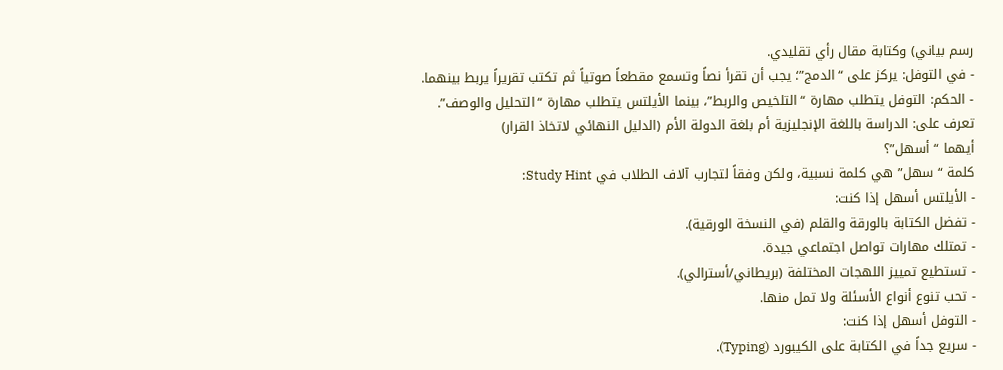رسم بياني) وكتابة مقال رأي تقليدي.
- في التوفل: يركز على “الدمج”؛ يجب أن تقرأ نصاً وتسمع مقطعاً صوتياً ثم تكتب تقريراً يربط بينهما.
- الحكم: التوفل يتطلب مهارة “التلخيص والربط”، بينما الأيلتس يتطلب مهارة “التحليل والوصف”.
تعرف على: الدراسة باللغة الإنجليزية أم بلغة الدولة الأم (الدليل النهائي لاتخاذ القرار)
أيهما “أسهل”؟
كلمة “سهل” هي كلمة نسبية، ولكن وفقاً لتجارب آلاف الطلاب في Study Hint:
- الأيلتس أسهل إذا كنت:
- تفضل الكتابة بالورقة والقلم (في النسخة الورقية).
- تمتلك مهارات تواصل اجتماعي جيدة.
- تستطيع تمييز اللهجات المختلفة (بريطاني/أسترالي).
- تحب تنوع أنواع الأسئلة ولا تمل منها.
- التوفل أسهل إذا كنت:
- سريع جداً في الكتابة على الكيبورد (Typing).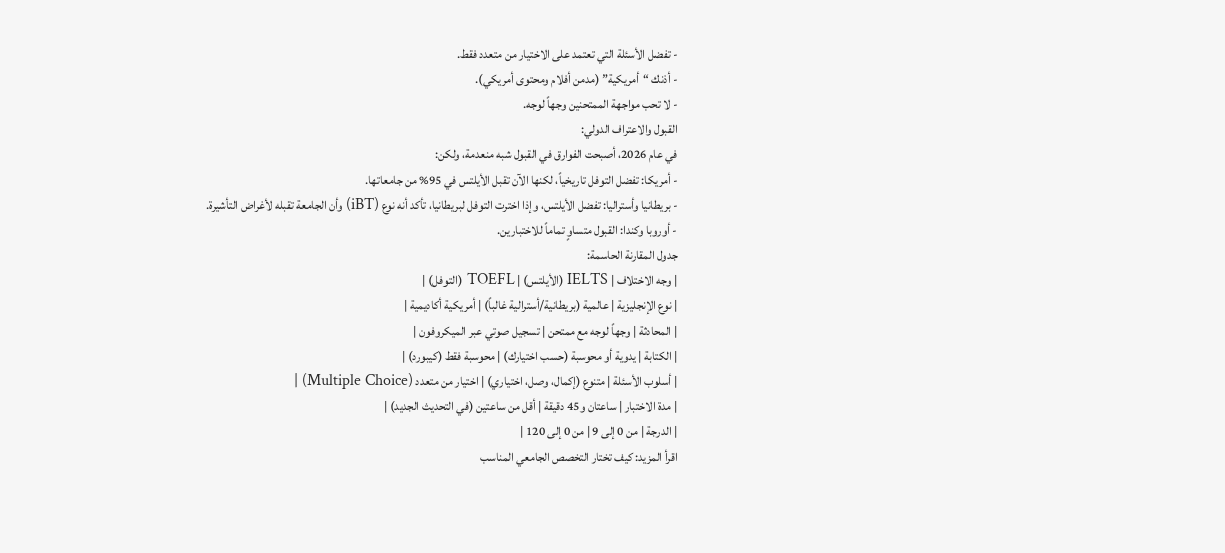- تفضل الأسئلة التي تعتمد على الاختيار من متعدد فقط.
- أذنك “أمريكية” (مدمن أفلام ومحتوى أمريكي).
- لا تحب مواجهة الممتحنين وجهاً لوجه.
القبول والاعتراف الدولي:
في عام 2026، أصبحت الفوارق في القبول شبه منعدمة، ولكن:
- أمريكا: تفضل التوفل تاريخياً، لكنها الآن تقبل الأيلتس في 95% من جامعاتها.
- بريطانيا وأستراليا: تفضل الأيلتس، وإذا اخترت التوفل لبريطانيا، تأكد أنه نوع (iBT) وأن الجامعة تقبله لأغراض التأشيرة.
- أوروبا وكندا: القبول متساوٍ تماماً للاختبارين.
جدول المقارنة الحاسمة:
| وجه الاختلاف | IELTS (الأيلتس) | TOEFL (التوفل) |
| نوع الإنجليزية | عالمية (بريطانية/أسترالية غالباً) | أمريكية أكاديمية |
| المحادثة | وجهاً لوجه مع ممتحن | تسجيل صوتي عبر الميكروفون |
| الكتابة | يدوية أو محوسبة (حسب اختيارك) | محوسبة فقط (كيبورد) |
| أسلوب الأسئلة | متنوع (إكمال، وصل، اختياري) | اختيار من متعدد (Multiple Choice) |
| مدة الاختبار | ساعتان و45 دقيقة | أقل من ساعتين (في التحديث الجديد) |
| الدرجة | من 0 إلى 9 | من 0 إلى 120 |
اقرأ المزيد: كيف تختار التخصص الجامعي المناسب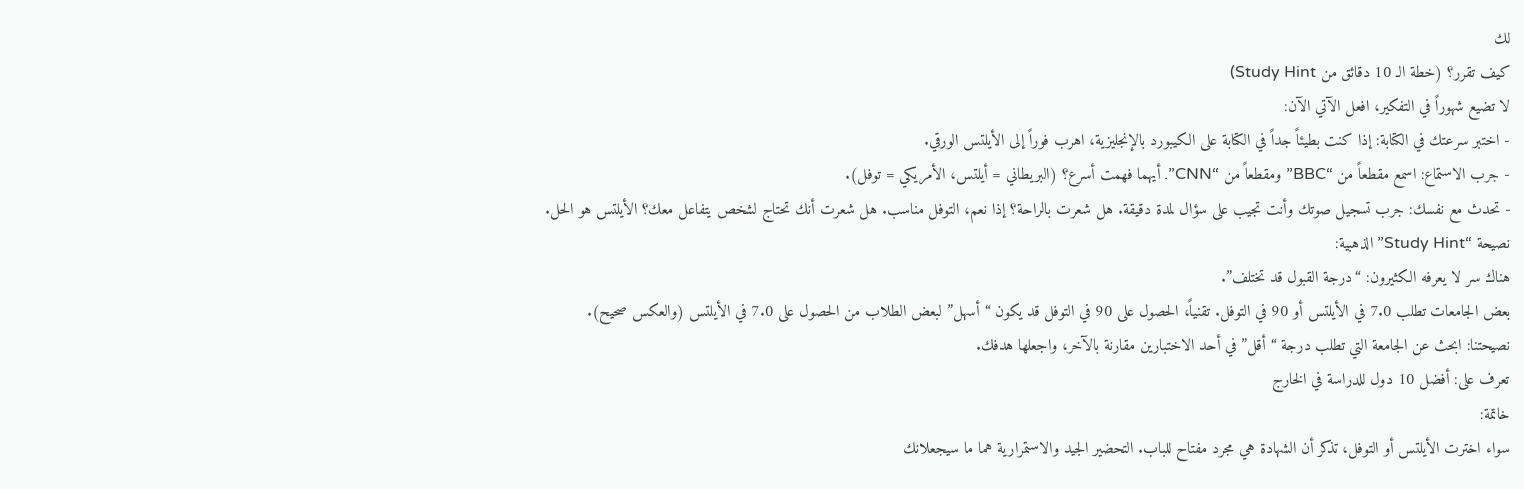لك
كيف تقرر؟ (خطة الـ 10 دقائق من Study Hint)
لا تضيع شهوراً في التفكير، افعل الآتي الآن:
- اختبر سرعتك في الكتابة: إذا كنت بطيئاً جداً في الكتابة على الكيبورد بالإنجليزية، اهرب فوراً إلى الأيلتس الورقي.
- جرب الاستماع: اسمع مقطعاً من “BBC” ومقطعاً من “CNN”. أيهما فهمت أسرع؟ (البريطاني = أيلتس، الأمريكي = توفل).
- تحدث مع نفسك: جرب تسجيل صوتك وأنت تجيب على سؤال لمدة دقيقة. هل شعرت بالراحة؟ إذا نعم، التوفل مناسب. هل شعرت أنك تحتاج لشخص يتفاعل معك؟ الأيلتس هو الحل.
نصيحة “Study Hint” الذهبية:
هناك سر لا يعرفه الكثيرون: “درجة القبول قد تختلف”.
بعض الجامعات تطلب 7.0 في الأيلتس أو 90 في التوفل. تقنياً، الحصول على 90 في التوفل قد يكون “أسهل” لبعض الطلاب من الحصول على 7.0 في الأيلتس (والعكس صحيح).
نصيحتنا: ابحث عن الجامعة التي تطلب درجة “أقل” في أحد الاختبارين مقارنة بالآخر، واجعلها هدفك.
تعرف على: أفضل 10 دول للدراسة في الخارج
خاتمة:
سواء اخترت الأيلتس أو التوفل، تذكر أن الشهادة هي مجرد مفتاح للباب. التحضير الجيد والاستمرارية هما ما سيجعلانك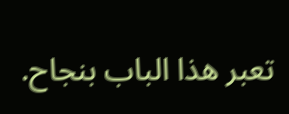تعبر هذا الباب بنجاح.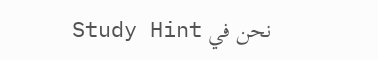نحن في Study Hint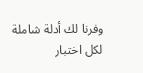وفرنا لك أدلة شاملة لكل اختبار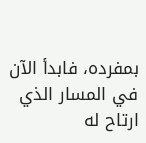بمفرده، فابدأ الآن في المسار الذي ارتاح له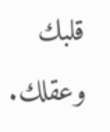قلبك وعقلك.